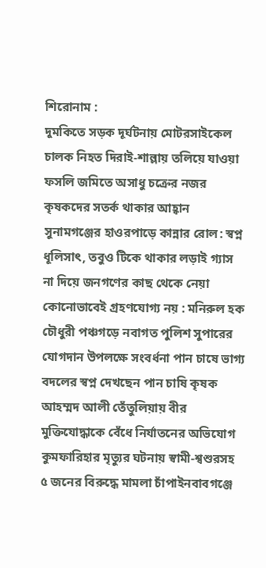শিরোনাম :
দুমকিতে সড়ক দূর্ঘটনায় মোটরসাইকেল চালক নিহত দিরাই-শাল্লায় তলিয়ে যাওয়া ফসলি জমিতে অসাধু চক্রের নজর কৃষকদের সতর্ক থাকার আহ্বান সুনামগঞ্জের হাওরপাড়ে কান্নার রোল: স্বপ্ন ধূলিসাৎ, তবুও টিকে থাকার লড়াই গ্যাস না দিয়ে জনগণের কাছ থেকে নেয়া কোনোভাবেই গ্রহণযোগ্য নয় : মনিরুল হক চৌধুরী পঞ্চগড়ে নবাগত পুলিশ সুপারের যোগদান উপলক্ষে সংবর্ধনা পান চাষে ভাগ্য বদলের স্বপ্ন দেখছেন পান চাষি কৃষক আহম্মদ আলী তেঁতুলিয়ায় বীর মুক্তিযোদ্ধাকে বেঁধে নির্যাতনের অভিযোগ কুমফারিহার মৃত্যুর ঘটনায় স্বামী-শ্বশুরসহ ৫ জনের বিরুদ্ধে মামলা চাঁপাইনবাবগঞ্জে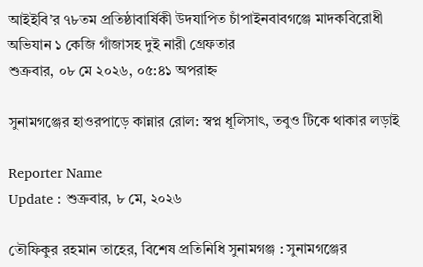আইইবি’র ৭৮তম প্রতিষ্ঠাবার্ষিকী উদযাপিত চাঁপাইনবাবগঞ্জে মাদকবিরোধী অভিযান ১ কেজি গাঁজাসহ দুই নারী গ্রেফতার
শুক্রবার, ০৮ মে ২০২৬, ০৫:৪১ অপরাহ্ন

সুনামগঞ্জের হাওরপাড়ে কান্নার রোল: স্বপ্ন ধূলিসাৎ, তবুও টিকে থাকার লড়াই

Reporter Name
Update : শুক্রবার, ৮ মে, ২০২৬

তৌফিকুর রহমান তাহের, বিশেষ প্রতিনিধি সুনামগঞ্জ : সুনামগঞ্জের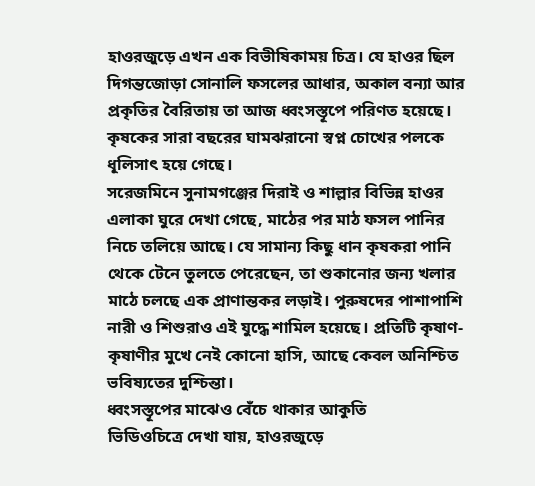হাওরজুড়ে এখন এক বিভীষিকাময় চিত্র। যে হাওর ছিল দিগন্তজোড়া সোনালি ফসলের আধার, অকাল বন্যা আর প্রকৃতির বৈরিতায় তা আজ ধ্বংসস্তূপে পরিণত হয়েছে। কৃষকের সারা বছরের ঘামঝরানো স্বপ্ন চোখের পলকে ধূলিসাৎ হয়ে গেছে।
সরেজমিনে সুনামগঞ্জের দিরাই ও শাল্লার বিভিন্ন হাওর এলাকা ঘুরে দেখা গেছে, মাঠের পর মাঠ ফসল পানির নিচে তলিয়ে আছে। যে সামান্য কিছু ধান কৃষকরা পানি থেকে টেনে তুলতে পেরেছেন, তা শুকানোর জন্য খলার মাঠে চলছে এক প্রাণান্তকর লড়াই। পুরুষদের পাশাপাশি নারী ও শিশুরাও এই যুদ্ধে শামিল হয়েছে। প্রতিটি কৃষাণ-কৃষাণীর মুখে নেই কোনো হাসি, আছে কেবল অনিশ্চিত ভবিষ্যতের দুশ্চিন্তা।
ধ্বংসস্তূপের মাঝেও বেঁচে থাকার আকুতি
ভিডিওচিত্রে দেখা যায়, হাওরজুড়ে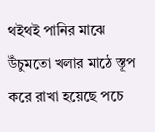থইথই পানির মাঝে উঁচুমতো খলার মাঠে স্তূপ করে রাখা হয়েছে পচে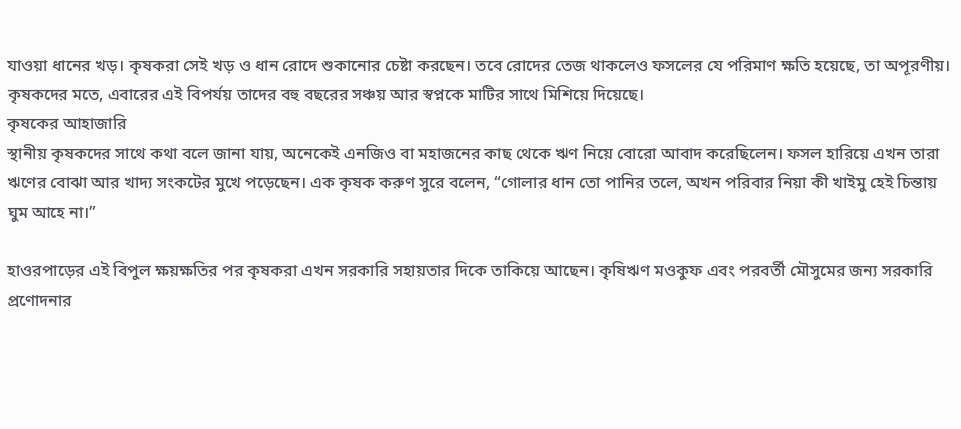যাওয়া ধানের খড়। কৃষকরা সেই খড় ও ধান রোদে শুকানোর চেষ্টা করছেন। তবে রোদের তেজ থাকলেও ফসলের যে পরিমাণ ক্ষতি হয়েছে, তা অপূরণীয়। কৃষকদের মতে, এবারের এই বিপর্যয় তাদের বহু বছরের সঞ্চয় আর স্বপ্নকে মাটির সাথে মিশিয়ে দিয়েছে।
কৃষকের আহাজারি
স্থানীয় কৃষকদের সাথে কথা বলে জানা যায়, অনেকেই এনজিও বা মহাজনের কাছ থেকে ঋণ নিয়ে বোরো আবাদ করেছিলেন। ফসল হারিয়ে এখন তারা ঋণের বোঝা আর খাদ্য সংকটের মুখে পড়েছেন। এক কৃষক করুণ সুরে বলেন, “গোলার ধান তো পানির তলে, অখন পরিবার নিয়া কী খাইমু হেই চিন্তায় ঘুম আহে না।”

হাওরপাড়ের এই বিপুল ক্ষয়ক্ষতির পর কৃষকরা এখন সরকারি সহায়তার দিকে তাকিয়ে আছেন। কৃষিঋণ মওকুফ এবং পরবর্তী মৌসুমের জন্য সরকারি প্রণোদনার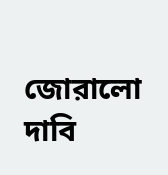জোরালো দাবি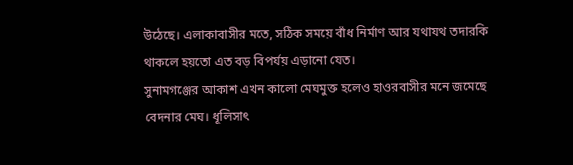উঠেছে। এলাকাবাসীর মতে, সঠিক সময়ে বাঁধ নির্মাণ আর যথাযথ তদারকি থাকলে হয়তো এত বড় বিপর্যয় এড়ানো যেত।
সুনামগঞ্জের আকাশ এখন কালো মেঘমুক্ত হলেও হাওরবাসীর মনে জমেছে বেদনার মেঘ। ধূলিসাৎ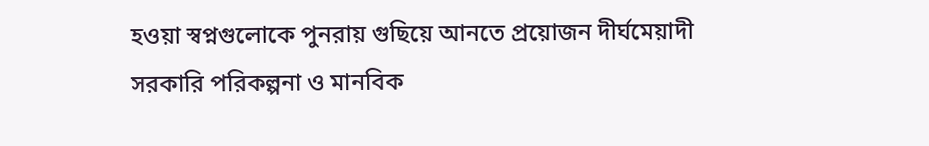হওয়া স্বপ্নগুলোকে পুনরায় গুছিয়ে আনতে প্রয়োজন দীর্ঘমেয়াদী সরকারি পরিকল্পনা ও মানবিক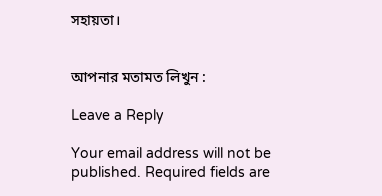সহায়তা।


আপনার মতামত লিখুন :

Leave a Reply

Your email address will not be published. Required fields are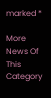marked *

More News Of This Category